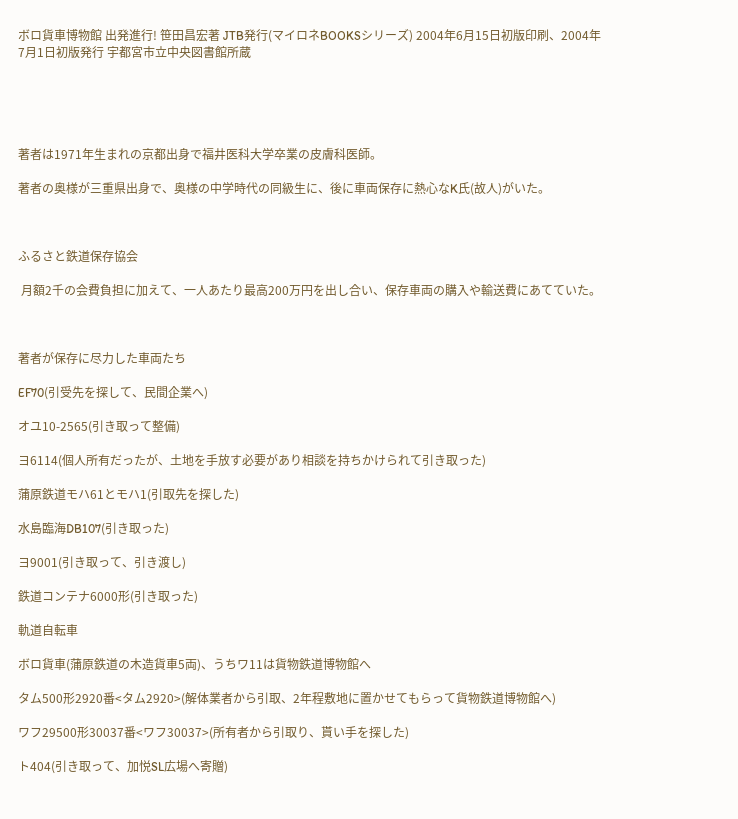ボロ貨車博物館 出発進行! 笹田昌宏著 JTB発行(マイロネBOOKSシリーズ) 2004年6月15日初版印刷、2004年7月1日初版発行 宇都宮市立中央図書館所蔵





著者は1971年生まれの京都出身で福井医科大学卒業の皮膚科医師。

著者の奥様が三重県出身で、奥様の中学時代の同級生に、後に車両保存に熱心なK氏(故人)がいた。



ふるさと鉄道保存協会

 月額2千の会費負担に加えて、一人あたり最高200万円を出し合い、保存車両の購入や輸送費にあてていた。



著者が保存に尽力した車両たち

EF70(引受先を探して、民間企業へ)

オユ10-2565(引き取って整備)

ヨ6114(個人所有だったが、土地を手放す必要があり相談を持ちかけられて引き取った)

蒲原鉄道モハ61とモハ1(引取先を探した)

水島臨海DB107(引き取った)

ヨ9001(引き取って、引き渡し)

鉄道コンテナ6000形(引き取った)

軌道自転車

ボロ貨車(蒲原鉄道の木造貨車5両)、うちワ11は貨物鉄道博物館へ

タム500形2920番<タム2920>(解体業者から引取、2年程敷地に置かせてもらって貨物鉄道博物館へ)

ワフ29500形30037番<ワフ30037>(所有者から引取り、貰い手を探した)

ト404(引き取って、加悦SL広場へ寄贈)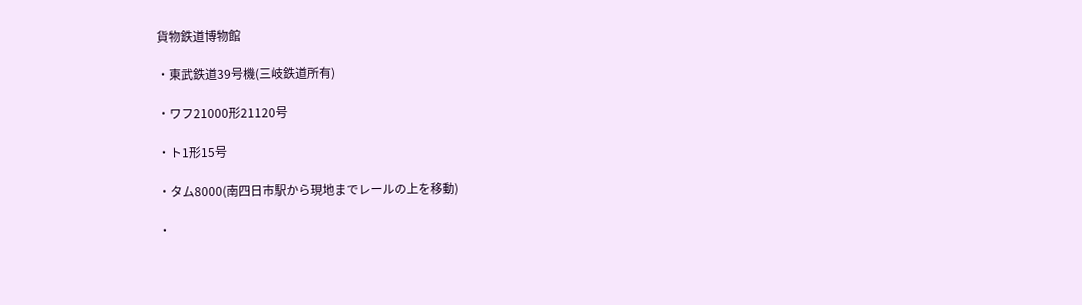貨物鉄道博物館

・東武鉄道39号機(三岐鉄道所有)

・ワフ21000形21120号

・ト1形15号

・タム8000(南四日市駅から現地までレールの上を移動)

・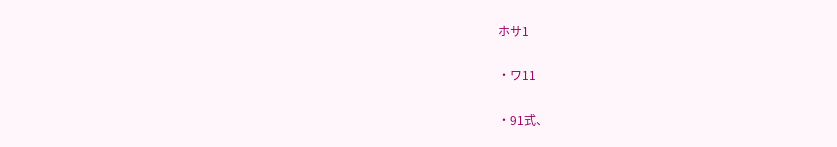ホサ1

・ワ11

・91式、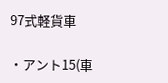97式軽貨車

・アント15(車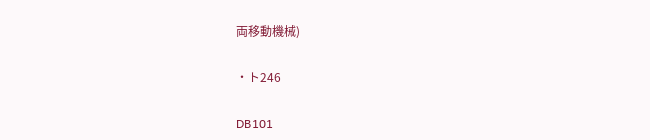両移動機械)

・ト246

DB101